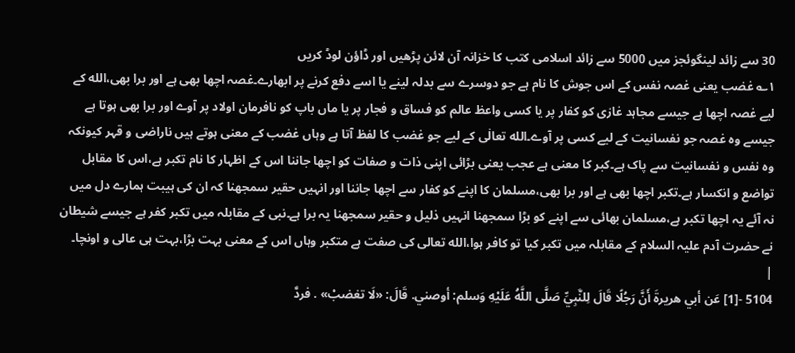30 سے زائد لینگوئجز میں 5000 سے زائد اسلامی کتب کا خزانہ آن لائن پڑھیں اور ڈاؤن لوڈ کریں
۱؎ غضب یعنی غصہ نفس کے اس جوش کا نام ہے جو دوسرے سے بدلہ لینے یا اسے دفع کرنے پر ابھارے۔غصہ اچھا بھی ہے اور برا بھی،الله کے لیے غصہ اچھا ہے جیسے مجاہد غازی کو کفار پر یا کسی واعظ عالم کو فساق و فجار پر یا ماں باپ کو نافرمان اولاد پر آوے اور برا بھی ہوتا ہے جیسے وہ غصہ جو نفسانیت کے لیے کسی پر آوے۔الله تعالٰی کے لیے جو غضب کا لفظ آتا ہے وہاں غضب کے معنی ہوتے ہیں ناراضی و قہر کیونکہ وہ نفس و نفسانیت سے پاک ہے۔کبر کا معنی ہے عجب یعنی بڑائی اپنی ذات و صفات کو اچھا جاننا اس کے اظہار کا نام تکبر ہے،اس کا مقابل تواضع و انکسار ہے۔تکبر اچھا بھی ہے اور برا بھی،مسلمان کا اپنے کو کفار سے اچھا جاننا اور انہیں حقیر سمجھنا کہ ان کی ہیبت ہمارے دل میں نہ آئے یہ اچھا تکبر ہے،مسلمان بھائی سے اپنے کو بڑا سمجھنا انہیں ذلیل و حقیر سمجھنا یہ برا ہے۔نبی کے مقابلہ میں تکبر کفر ہے جیسے شیطان نے حضرت آدم علیہ السلام کے مقابلہ میں تکبر کیا تو کافر ہوا،الله تعالی کی صفت ہے متکبر وہاں اس کے معنی بہت بڑا،بہت ہی عالی و اونچا۔
|
5104 -[1] عَن أبي هريرةَ أَنَّ رَجُلًا قَالَ لِلنَّبِيِّ صَلَّى اللَّهُ عَلَيْهِ وَسلم: أوصني. قَالَ: «لَا تغضبْ» . فردَّ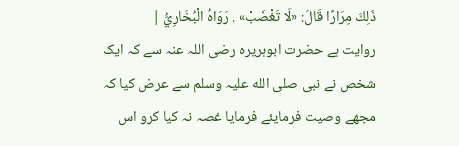ذَلِكَ مِرَارًا قَالَ: «لَا تَغْضَبْ» . رَوَاهُ الْبُخَارِيُّ |
روایت ہے حضرت ابوہریرہ رضی اللہ عنہ سے کہ ایک شخص نے نبی صلی الله علیہ وسلم سے عرض کیا کہ مجھے وصیت فرمایئے فرمایا غصہ نہ کیا کرو اس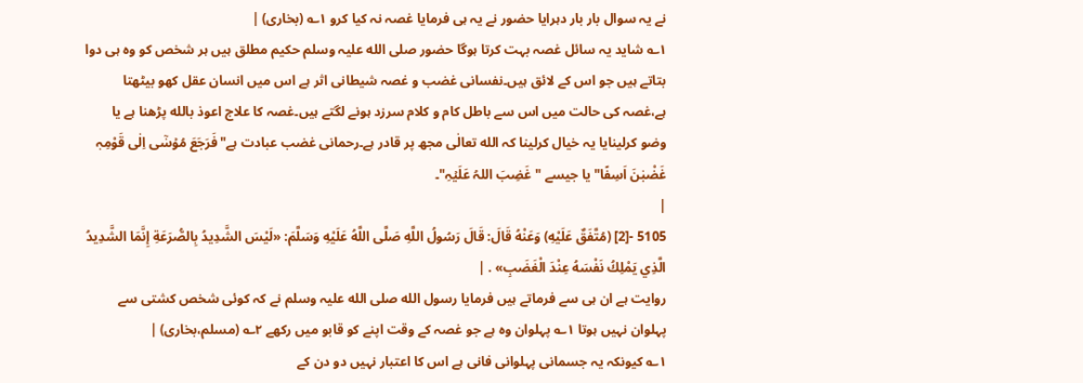نے یہ سوال بار بار دہرایا حضور نے یہ ہی فرمایا غصہ نہ کیا کرو ۱؎ (بخاری) |
۱؎ شاید یہ سائل غصہ بہت کرتا ہوگا حضور صلی الله علیہ وسلم حکیم مطلق ہیں ہر شخص کو وہ ہی دوا بتاتے ہیں جو اس کے لائق ہیں۔نفسانی غضب و غصہ شیطانی اثر ہے اس میں انسان عقل کھو بیٹھتا ہے،غصہ کی حالت میں اس سے باطل کام و کلام سرزد ہونے لگتے ہیں۔غصہ کا علاج اعوذ بالله پڑھنا ہے یا وضو کرلینایا یہ خیال کرلینا کہ الله تعالٰی مجھ پر قادر ہے۔رحمانی غضب عبادت ہے"فَرَجَعَ مُوۡسٰۤی اِلٰی قَوْمِہٖ غَضْبٰنَ اَسِفًا"یا جیسے "غَضِبَ اللہُ عَلَیۡہِ"۔
|
5105 -[2] (مُتَّفَقٌ عَلَيْهِ) وَعَنْهُ قَالَ: قَالَ رَسُولُ اللَّهِ صَلَّى اللَّهُ عَلَيْهِ وَسَلَّمَ: «لَيْسَ الشَّدِيدُ بِالصُّرَعَةِ إِنَّمَا الشَّدِيدُ الَّذِي يَمْلِكُ نَفْسَهُ عِنْدَ الْغَضَبِ» . |
روایت ہے ان ہی سے فرماتے ہیں فرمایا رسول الله صلی الله علیہ وسلم نے کہ کوئی شخص کشتی سے پہلوان نہیں ہوتا ۱؎ پہلوان وہ ہے جو غصہ کے وقت اپنے کو قابو میں رکھے ۲؎ (مسلم،بخاری) |
۱؎ کیونکہ یہ جسمانی پہلوانی فانی ہے اس کا اعتبار نہیں دو دن کے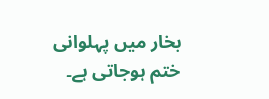بخار میں پہلوانی ختم ہوجاتی ہے۔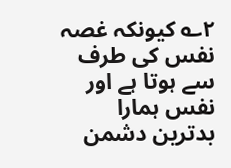۲؎ کیونکہ غصہ نفس کی طرف سے ہوتا ہے اور نفس ہمارا بدترین دشمن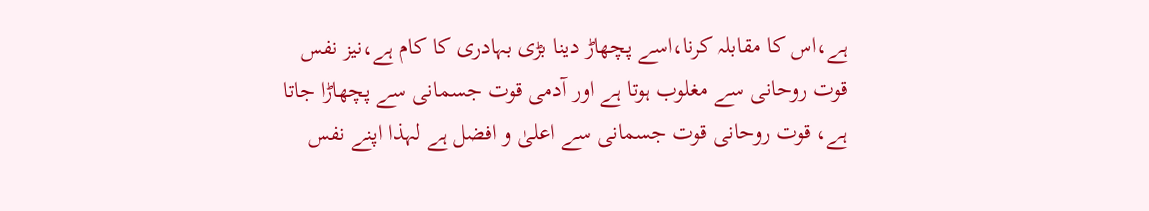ہے،اس کا مقابلہ کرنا،اسے پچھاڑ دینا بڑی بہادری کا کام ہے،نیز نفس قوت روحانی سے مغلوب ہوتا ہے اور آدمی قوت جسمانی سے پچھاڑا جاتا ہے، قوت روحانی قوت جسمانی سے اعلیٰ و افضل ہے لہذا اپنے نفس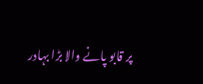پر قابو پانے والا بڑا بہادر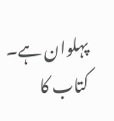پہلوان ہے۔
کتاب کا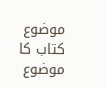موضوع
کتاب کا موضوع